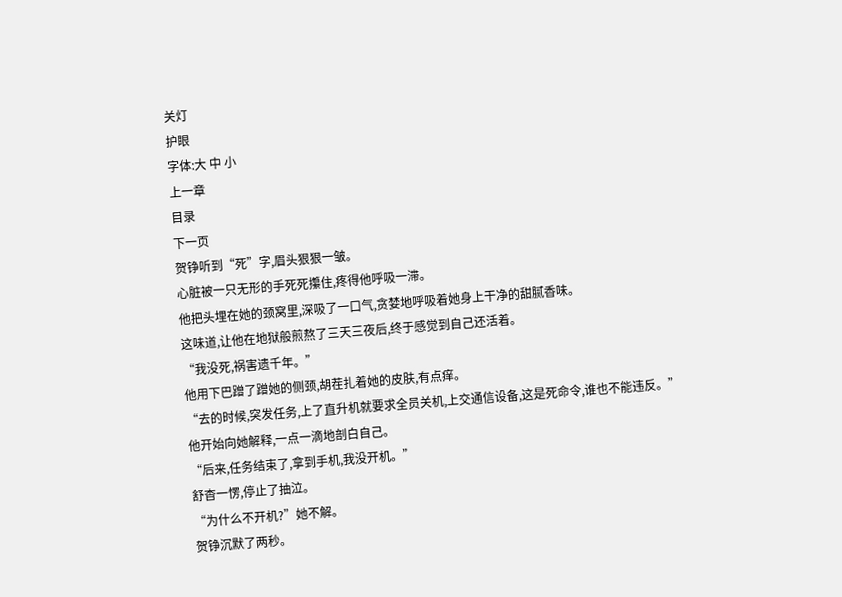关灯
护眼
字体:大 中 小
上一章
目录
下一页
贺铮听到“死”字,眉头狠狠一皱。
心脏被一只无形的手死死攥住,疼得他呼吸一滞。
他把头埋在她的颈窝里,深吸了一口气,贪婪地呼吸着她身上干净的甜腻香味。
这味道,让他在地狱般煎熬了三天三夜后,终于感觉到自己还活着。
“我没死,祸害遗千年。”
他用下巴蹭了蹭她的侧颈,胡茬扎着她的皮肤,有点痒。
“去的时候,突发任务,上了直升机就要求全员关机,上交通信设备,这是死命令,谁也不能违反。”
他开始向她解释,一点一滴地剖白自己。
“后来,任务结束了,拿到手机,我没开机。”
舒杳一愣,停止了抽泣。
“为什么不开机?”她不解。
贺铮沉默了两秒。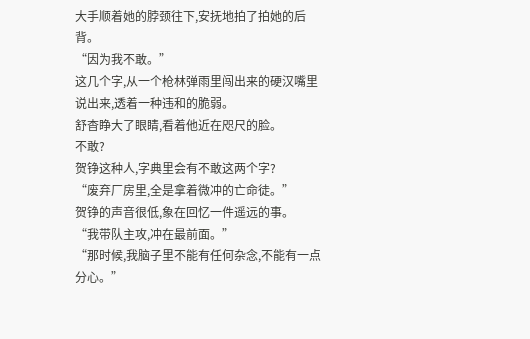大手顺着她的脖颈往下,安抚地拍了拍她的后背。
“因为我不敢。”
这几个字,从一个枪林弹雨里闯出来的硬汉嘴里说出来,透着一种违和的脆弱。
舒杳睁大了眼睛,看着他近在咫尺的脸。
不敢?
贺铮这种人,字典里会有不敢这两个字?
“废弃厂房里,全是拿着微冲的亡命徒。”
贺铮的声音很低,象在回忆一件遥远的事。
“我带队主攻,冲在最前面。”
“那时候,我脑子里不能有任何杂念,不能有一点分心。”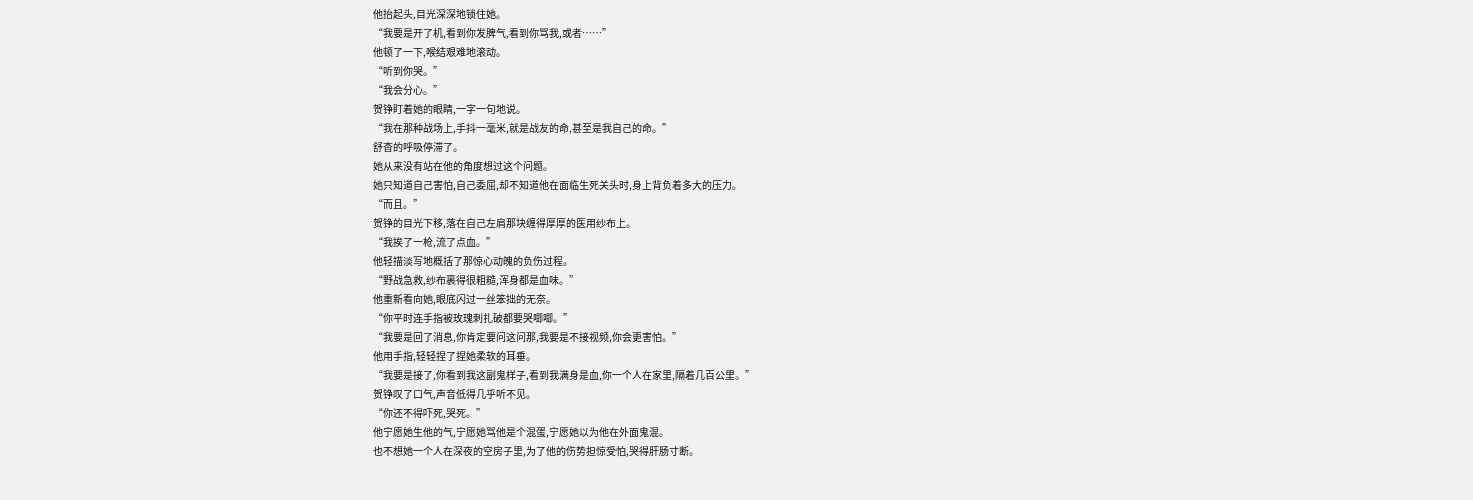他抬起头,目光深深地锁住她。
“我要是开了机,看到你发脾气,看到你骂我,或者……”
他顿了一下,喉结艰难地滚动。
“听到你哭。”
“我会分心。”
贺铮盯着她的眼睛,一字一句地说。
“我在那种战场上,手抖一毫米,就是战友的命,甚至是我自己的命。”
舒杳的呼吸停滞了。
她从来没有站在他的角度想过这个问题。
她只知道自己害怕,自己委屈,却不知道他在面临生死关头时,身上背负着多大的压力。
“而且。”
贺铮的目光下移,落在自己左肩那块缠得厚厚的医用纱布上。
“我挨了一枪,流了点血。”
他轻描淡写地概括了那惊心动魄的负伤过程。
“野战急救,纱布裹得很粗糙,浑身都是血味。”
他重新看向她,眼底闪过一丝笨拙的无奈。
“你平时连手指被玫瑰刺扎破都要哭唧唧。”
“我要是回了消息,你肯定要问这问那,我要是不接视频,你会更害怕。”
他用手指,轻轻捏了捏她柔软的耳垂。
“我要是接了,你看到我这副鬼样子,看到我满身是血,你一个人在家里,隔着几百公里。”
贺铮叹了口气,声音低得几乎听不见。
“你还不得吓死,哭死。”
他宁愿她生他的气,宁愿她骂他是个混蛋,宁愿她以为他在外面鬼混。
也不想她一个人在深夜的空房子里,为了他的伤势担惊受怕,哭得肝肠寸断。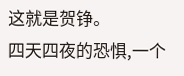这就是贺铮。
四天四夜的恐惧,一个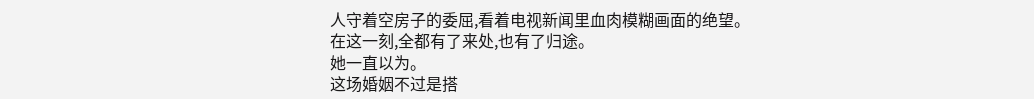人守着空房子的委屈,看着电视新闻里血肉模糊画面的绝望。
在这一刻,全都有了来处,也有了归途。
她一直以为。
这场婚姻不过是搭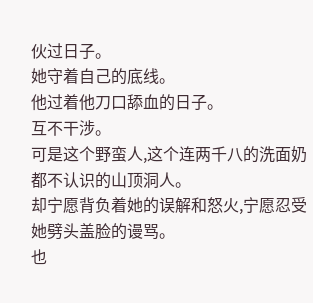伙过日子。
她守着自己的底线。
他过着他刀口舔血的日子。
互不干涉。
可是这个野蛮人,这个连两千八的洗面奶都不认识的山顶洞人。
却宁愿背负着她的误解和怒火,宁愿忍受她劈头盖脸的谩骂。
也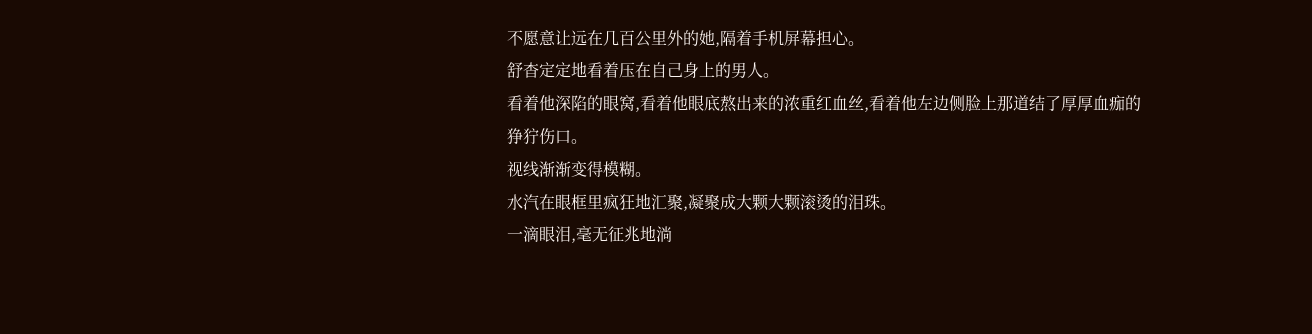不愿意让远在几百公里外的她,隔着手机屏幕担心。
舒杳定定地看着压在自己身上的男人。
看着他深陷的眼窝,看着他眼底熬出来的浓重红血丝,看着他左边侧脸上那道结了厚厚血痂的狰狞伤口。
视线渐渐变得模糊。
水汽在眼框里疯狂地汇聚,凝聚成大颗大颗滚烫的泪珠。
一滴眼泪,毫无征兆地淌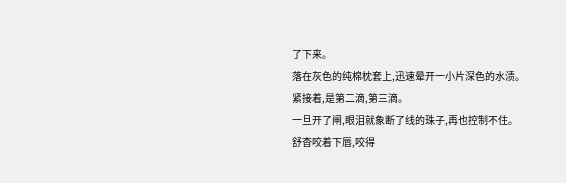了下来。
落在灰色的纯棉枕套上,迅速晕开一小片深色的水渍。
紧接着,是第二滴,第三滴。
一旦开了闸,眼泪就象断了线的珠子,再也控制不住。
舒杳咬着下唇,咬得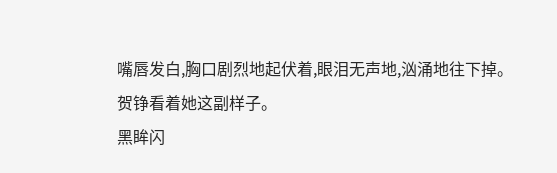嘴唇发白,胸口剧烈地起伏着,眼泪无声地,汹涌地往下掉。
贺铮看着她这副样子。
黑眸闪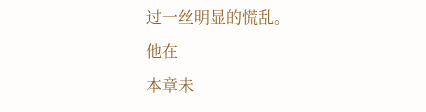过一丝明显的慌乱。
他在
本章未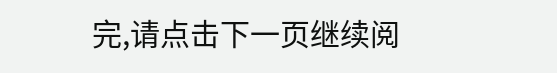完,请点击下一页继续阅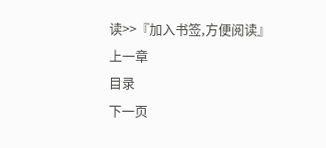读>>『加入书签,方便阅读』
上一章
目录
下一页